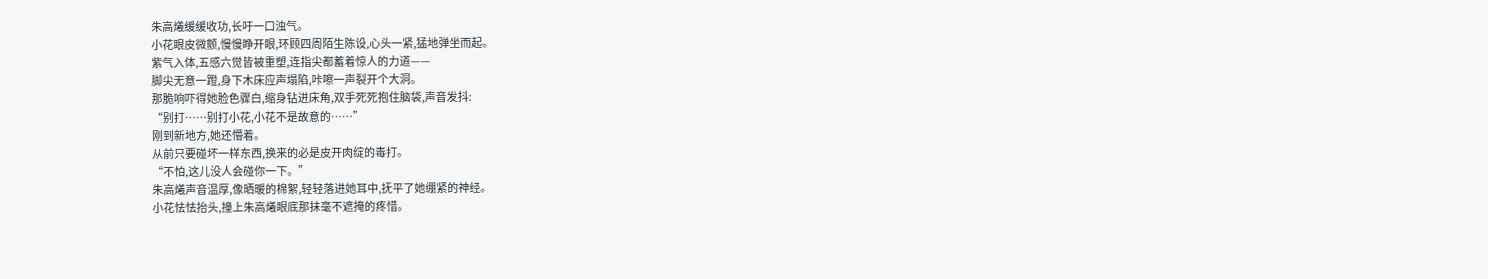朱高爔缓缓收功,长吁一口浊气。
小花眼皮微颤,慢慢睁开眼,环顾四周陌生陈设,心头一紧,猛地弹坐而起。
紫气入体,五感六觉皆被重塑,连指尖都蓄着惊人的力道——
脚尖无意一蹬,身下木床应声塌陷,咔嚓一声裂开个大洞。
那脆响吓得她脸色骤白,缩身钻进床角,双手死死抱住脑袋,声音发抖:
“别打……别打小花,小花不是故意的……”
刚到新地方,她还懵着。
从前只要碰坏一样东西,换来的必是皮开肉绽的毒打。
“不怕,这儿没人会碰你一下。”
朱高爔声音温厚,像晒暖的棉絮,轻轻落进她耳中,抚平了她绷紧的神经。
小花怯怯抬头,撞上朱高爔眼底那抹毫不遮掩的疼惜。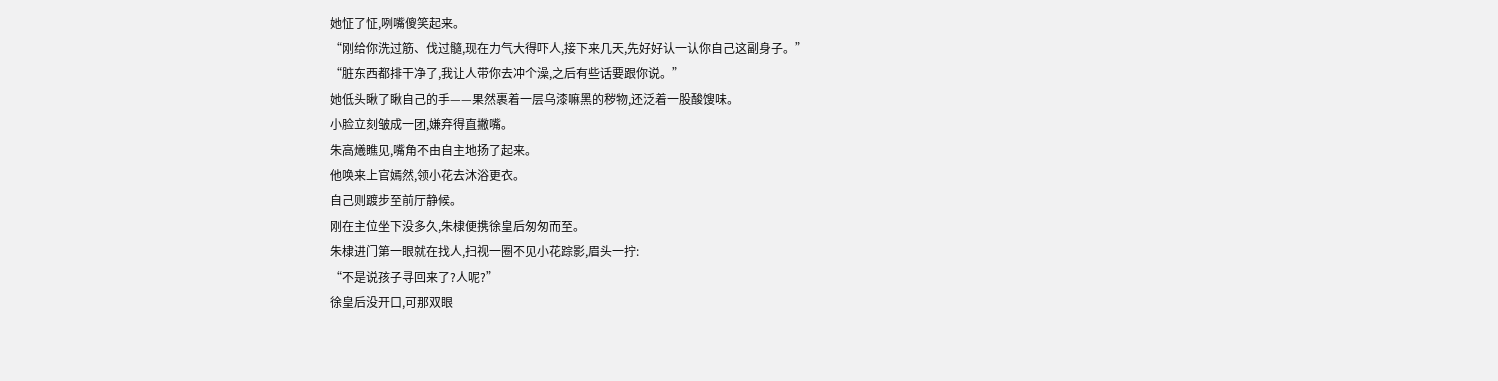她怔了怔,咧嘴傻笑起来。
“刚给你洗过筋、伐过髓,现在力气大得吓人,接下来几天,先好好认一认你自己这副身子。”
“脏东西都排干净了,我让人带你去冲个澡,之后有些话要跟你说。”
她低头瞅了瞅自己的手——果然裹着一层乌漆嘛黑的秽物,还泛着一股酸馊味。
小脸立刻皱成一团,嫌弃得直撇嘴。
朱高爔瞧见,嘴角不由自主地扬了起来。
他唤来上官嫣然,领小花去沐浴更衣。
自己则踱步至前厅静候。
刚在主位坐下没多久,朱棣便携徐皇后匆匆而至。
朱棣进门第一眼就在找人,扫视一圈不见小花踪影,眉头一拧:
“不是说孩子寻回来了?人呢?”
徐皇后没开口,可那双眼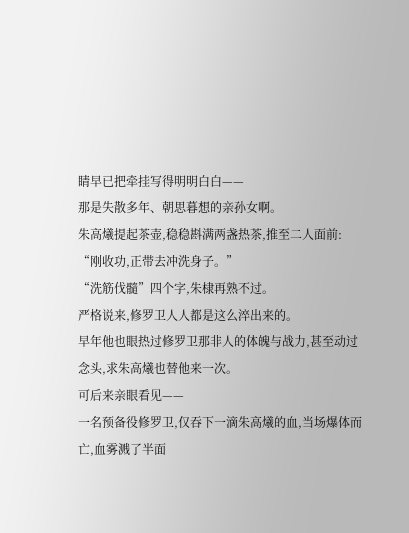睛早已把牵挂写得明明白白——
那是失散多年、朝思暮想的亲孙女啊。
朱高爔提起茶壶,稳稳斟满两盏热茶,推至二人面前:
“刚收功,正带去冲洗身子。”
“洗筋伐髓”四个字,朱棣再熟不过。
严格说来,修罗卫人人都是这么淬出来的。
早年他也眼热过修罗卫那非人的体魄与战力,甚至动过念头,求朱高爔也替他来一次。
可后来亲眼看见——
一名预备役修罗卫,仅吞下一滴朱高爔的血,当场爆体而亡,血雾溅了半面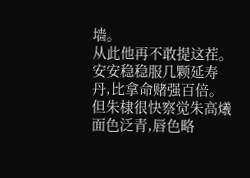墙。
从此他再不敢提这茬。
安安稳稳服几颗延寿丹,比拿命赌强百倍。
但朱棣很快察觉朱高爔面色泛青,唇色略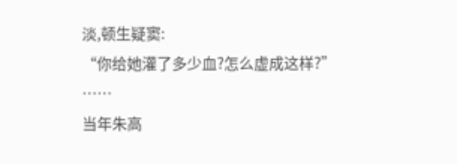淡,顿生疑窦:
“你给她灌了多少血?怎么虚成这样?”
……
当年朱高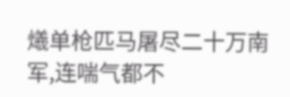爔单枪匹马屠尽二十万南军,连喘气都不